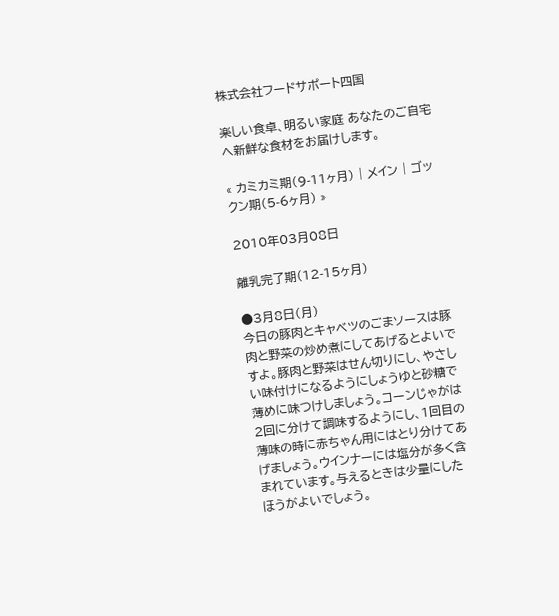株式会社フードサポート四国

楽しい食卓、明るい家庭 あなたのご自宅へ新鮮な食材をお届けします。

« カミカミ期(9-11ヶ月) | メイン | ゴックン期(5-6ヶ月) »

2010年03月08日

離乳完了期(12-15ヶ月)

●3月8日(月)
今日の豚肉とキャベツのごまソースは豚肉と野菜の炒め煮にしてあげるとよいですよ。豚肉と野菜はせん切りにし、やさしい味付けになるようにしょうゆと砂糖で薄めに味つけしましょう。コーンじゃがは2回に分けて調味するようにし、1回目の薄味の時に赤ちゃん用にはとり分けてあげましょう。ウインナーには塩分が多く含まれています。与えるときは少量にしたほうがよいでしょう。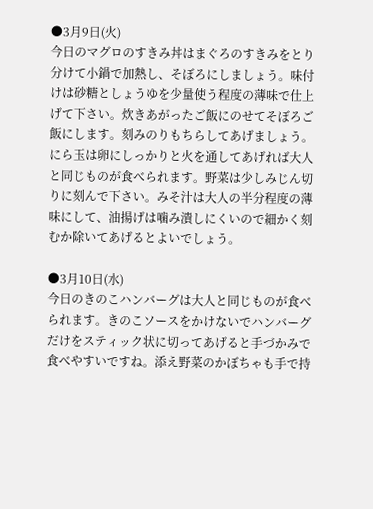●3月9日(火)
今日のマグロのすきみ丼はまぐろのすきみをとり分けて小鍋で加熱し、そぼろにしましょう。味付けは砂糖としょうゆを少量使う程度の薄味で仕上げて下さい。炊きあがったご飯にのせてそぼろご飯にします。刻みのりもちらしてあげましょう。にら玉は卵にしっかりと火を通してあげれば大人と同じものが食べられます。野菜は少しみじん切りに刻んで下さい。みそ汁は大人の半分程度の薄味にして、油揚げは噛み潰しにくいので細かく刻むか除いてあげるとよいでしょう。

●3月10日(水)
今日のきのこハンバーグは大人と同じものが食べられます。きのこソースをかけないでハンバーグだけをスティック状に切ってあげると手づかみで食べやすいですね。添え野菜のかぼちゃも手で持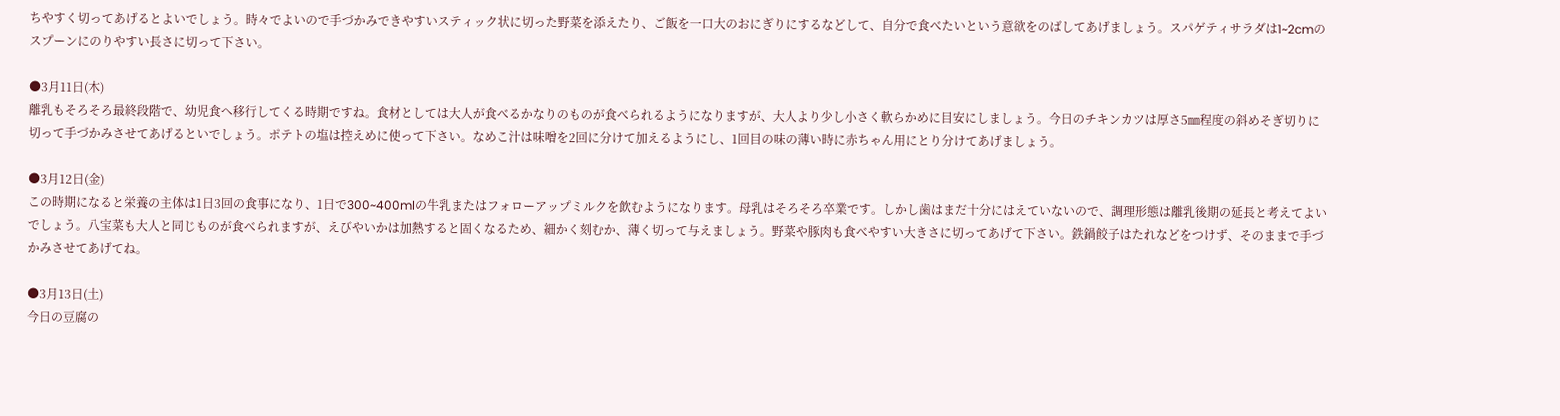ちやすく切ってあげるとよいでしょう。時々でよいので手づかみできやすいスティック状に切った野菜を添えたり、ご飯を一口大のおにぎりにするなどして、自分で食べたいという意欲をのばしてあげましょう。スパゲティサラダは1~2cmのスプーンにのりやすい長さに切って下さい。

●3月11日(木)
離乳もそろそろ最終段階で、幼児食へ移行してくる時期ですね。食材としては大人が食べるかなりのものが食べられるようになりますが、大人より少し小さく軟らかめに目安にしましょう。今日のチキンカツは厚さ5㎜程度の斜めそぎ切りに切って手づかみさせてあげるといでしょう。ポテトの塩は控えめに使って下さい。なめこ汁は味噌を2回に分けて加えるようにし、1回目の味の薄い時に赤ちゃん用にとり分けてあげましょう。

●3月12日(金)
この時期になると栄養の主体は1日3回の食事になり、1日で300~400mlの牛乳またはフォローアップミルクを飲むようになります。母乳はそろそろ卒業です。しかし歯はまだ十分にはえていないので、調理形態は離乳後期の延長と考えてよいでしょう。八宝菜も大人と同じものが食べられますが、えびやいかは加熱すると固くなるため、細かく刻むか、薄く切って与えましょう。野菜や豚肉も食べやすい大きさに切ってあげて下さい。鉄鍋餃子はたれなどをつけず、そのままで手づかみさせてあげてね。

●3月13日(土)
今日の豆腐の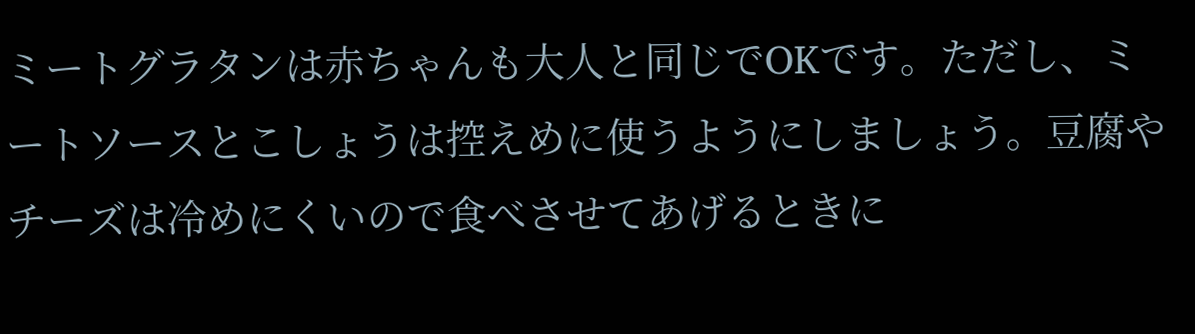ミートグラタンは赤ちゃんも大人と同じでOKです。ただし、ミートソースとこしょうは控えめに使うようにしましょう。豆腐やチーズは冷めにくいので食べさせてあげるときに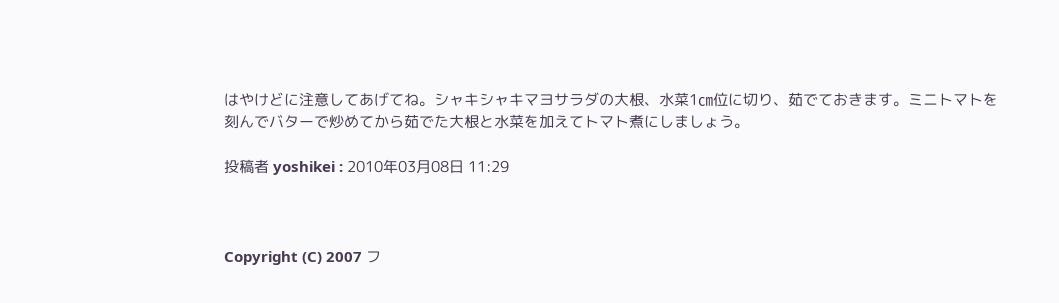はやけどに注意してあげてね。シャキシャキマヨサラダの大根、水菜1㎝位に切り、茹でておきます。ミニトマトを刻んでバターで炒めてから茹でた大根と水菜を加えてトマト煮にしましょう。

投稿者 yoshikei : 2010年03月08日 11:29



Copyright (C) 2007 フ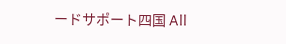ードサポート四国 All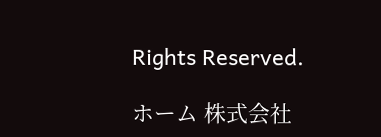Rights Reserved.

ホーム 株式会社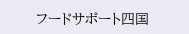フードサポート四国